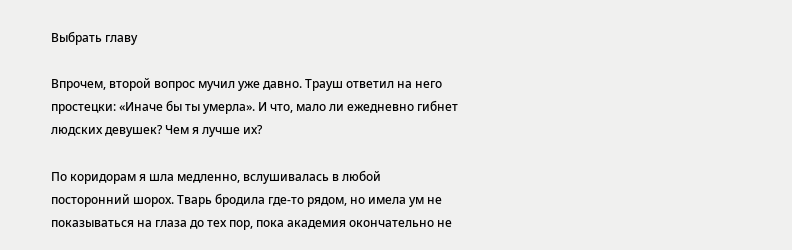Выбрать главу

Впрочем, второй вопрос мучил уже давно. Трауш ответил на него простецки: «Иначе бы ты умерла». И что, мало ли ежедневно гибнет людских девушек? Чем я лучше их?

По коридорам я шла медленно, вслушивалась в любой посторонний шорох. Тварь бродила где-то рядом, но имела ум не показываться на глаза до тех пор, пока академия окончательно не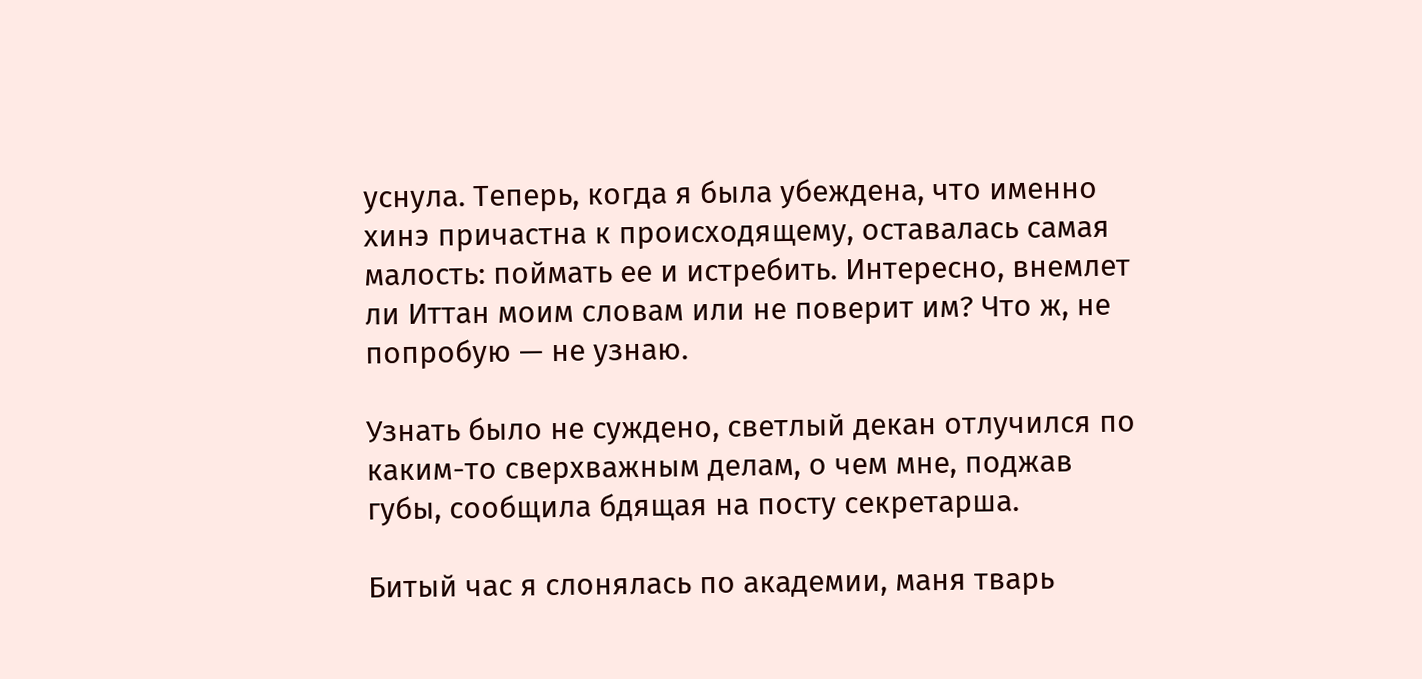уснула. Теперь, когда я была убеждена, что именно хинэ причастна к происходящему, оставалась самая малость: поймать ее и истребить. Интересно, внемлет ли Иттан моим словам или не поверит им? Что ж, не попробую — не узнаю.

Узнать было не суждено, светлый декан отлучился по каким-то сверхважным делам, о чем мне, поджав губы, сообщила бдящая на посту секретарша.

Битый час я слонялась по академии, маня тварь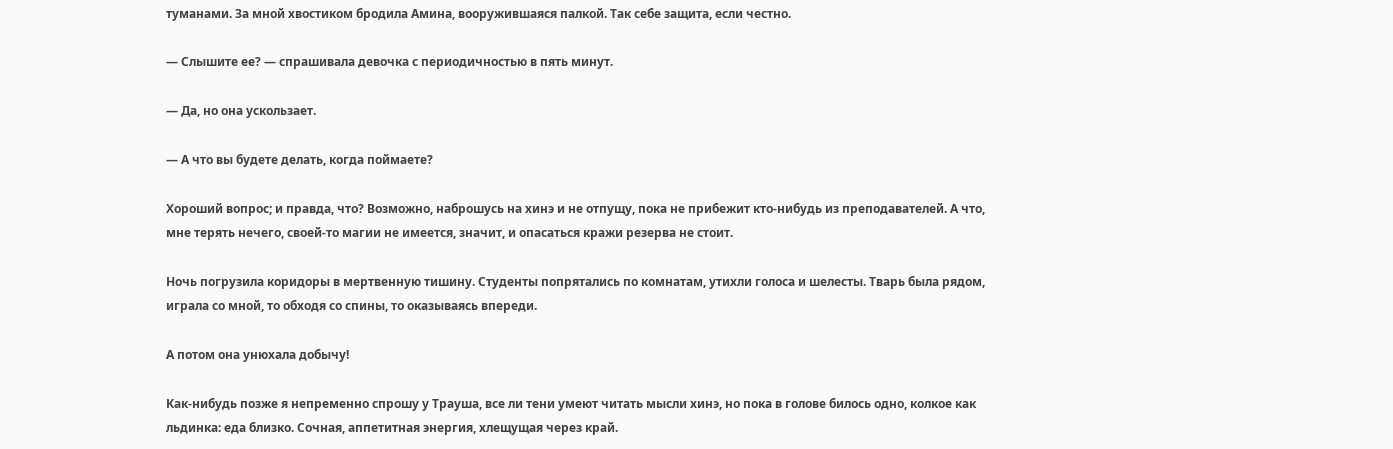туманами. За мной хвостиком бродила Амина, вооружившаяся палкой. Так себе защита, если честно.

— Слышите ее? — спрашивала девочка с периодичностью в пять минут.

— Да, но она ускользает.

— А что вы будете делать, когда поймаете?

Хороший вопрос; и правда, что? Возможно, наброшусь на хинэ и не отпущу, пока не прибежит кто-нибудь из преподавателей. А что, мне терять нечего, своей-то магии не имеется, значит, и опасаться кражи резерва не стоит.

Ночь погрузила коридоры в мертвенную тишину. Студенты попрятались по комнатам, утихли голоса и шелесты. Тварь была рядом, играла со мной, то обходя со спины, то оказываясь впереди.

А потом она унюхала добычу!

Как-нибудь позже я непременно спрошу у Трауша, все ли тени умеют читать мысли хинэ, но пока в голове билось одно, колкое как льдинка: еда близко. Сочная, аппетитная энергия, хлещущая через край.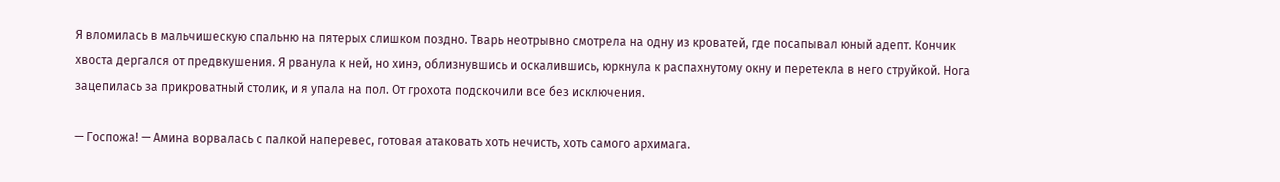Я вломилась в мальчишескую спальню на пятерых слишком поздно. Тварь неотрывно смотрела на одну из кроватей, где посапывал юный адепт. Кончик хвоста дергался от предвкушения. Я рванула к ней, но хинэ, облизнувшись и оскалившись, юркнула к распахнутому окну и перетекла в него струйкой. Нога зацепилась за прикроватный столик, и я упала на пол. От грохота подскочили все без исключения.

— Госпожа! — Амина ворвалась с палкой наперевес, готовая атаковать хоть нечисть, хоть самого архимага.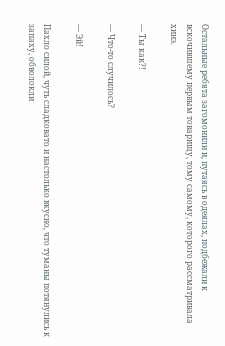Остальные ребята загомонили и, путаясь в одеялах, подбежали к вскочившему первым товарищу, тому самому, которого рассматривала хинэ.

— Ты как?!

— Что-то случилось?

— Эй!

Пахло силой, чуть сладковато и настолько вкусно, что туманы потянулись к запаху, обволокли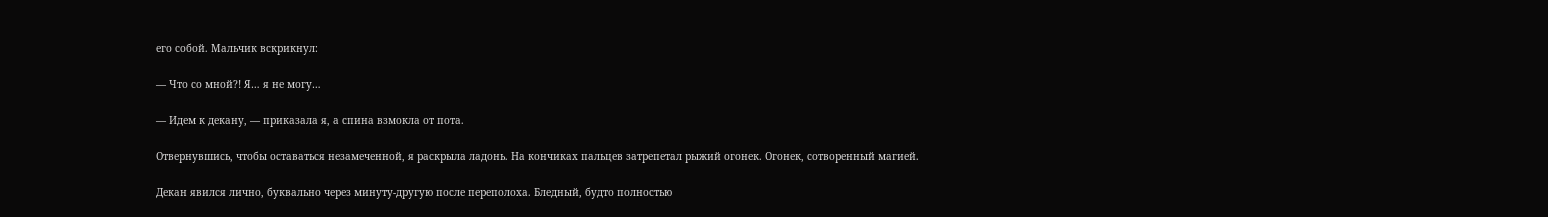его собой. Мальчик вскрикнул:

— Что со мной?! Я… я не могу…

— Идем к декану, — приказала я, а спина взмокла от пота.

Отвернувшись, чтобы оставаться незамеченной, я раскрыла ладонь. На кончиках пальцев затрепетал рыжий огонек. Огонек, сотворенный магией.

Декан явился лично, буквально через минуту-другую после переполоха. Бледный, будто полностью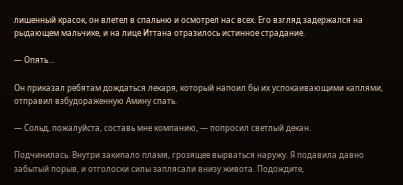лишенный красок, он влетел в спальню и осмотрел нас всех. Его взгляд задержался на рыдающем мальчике, и на лице Иттана отразилось истинное страдание.

— Опять…

Он приказал ребятам дождаться лекаря, который напоил бы их успокаивающими каплями, отправил взбудораженную Амину спать.

— Сольд, пожалуйста, составь мне компанию, — попросил светлый декан.

Подчинилась. Внутри закипало пламя, грозящее вырваться наружу. Я подавила давно забытый порыв, и отголоски силы заплясали внизу живота. Подождите,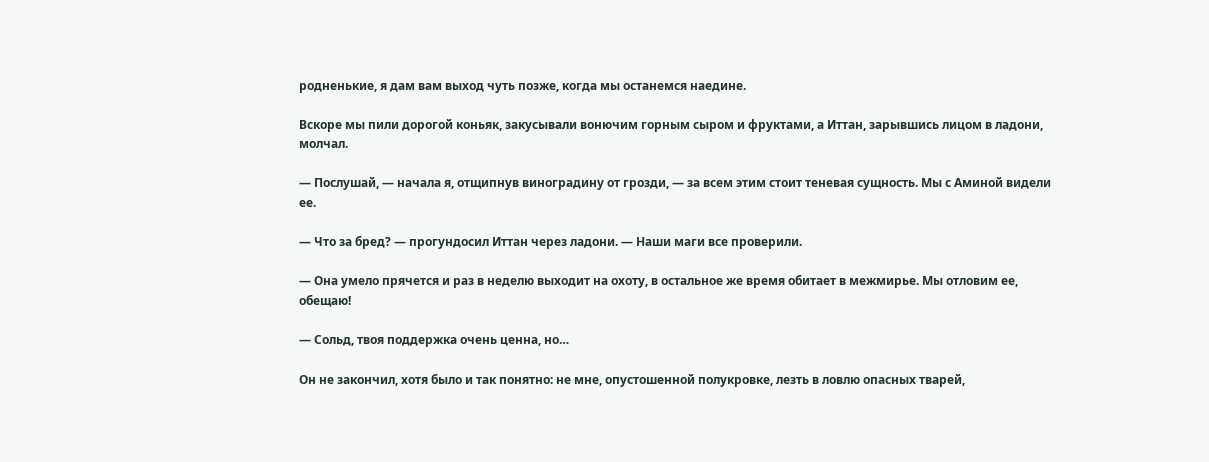родненькие, я дам вам выход чуть позже, когда мы останемся наедине.

Вскоре мы пили дорогой коньяк, закусывали вонючим горным сыром и фруктами, а Иттан, зарывшись лицом в ладони, молчал.

— Послушай, — начала я, отщипнув виноградину от грозди, — за всем этим стоит теневая сущность. Мы с Аминой видели ее.

— Что за бред? — прогундосил Иттан через ладони. — Наши маги все проверили.

— Она умело прячется и раз в неделю выходит на охоту, в остальное же время обитает в межмирье. Мы отловим ее, обещаю!

— Сольд, твоя поддержка очень ценна, но…

Он не закончил, хотя было и так понятно: не мне, опустошенной полукровке, лезть в ловлю опасных тварей,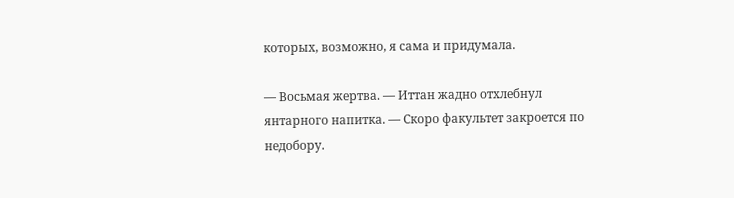которых, возможно, я сама и придумала.

— Восьмая жертва. — Иттан жадно отхлебнул янтарного напитка. — Скоро факультет закроется по недобору.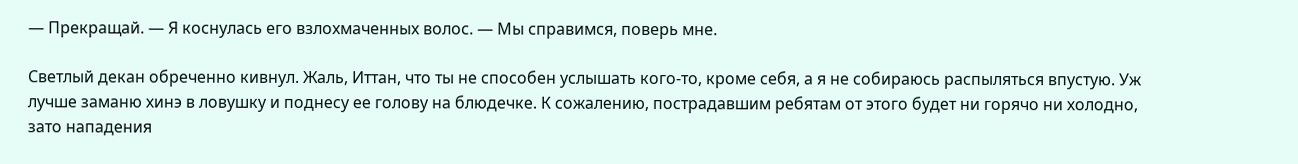— Прекращай. — Я коснулась его взлохмаченных волос. — Мы справимся, поверь мне.

Светлый декан обреченно кивнул. Жаль, Иттан, что ты не способен услышать кого-то, кроме себя, а я не собираюсь распыляться впустую. Уж лучше заманю хинэ в ловушку и поднесу ее голову на блюдечке. К сожалению, пострадавшим ребятам от этого будет ни горячо ни холодно, зато нападения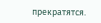прекратятся.